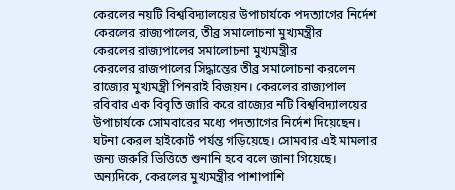কেরলের নয়টি বিশ্ববিদ্যালয়ের উপাচার্যকে পদত্যাগের নির্দেশ কেরলের রাজ্যপালের, তীব্র সমালোচনা মুখ্যমন্ত্রীর
কেরলের রাজ্যপালের সমালোচনা মুখ্যমন্ত্রীর
কেরলের রাজপালের সিদ্ধান্তের তীব্র সমালোচনা করলেন রাজ্যের মুখ্যমন্ত্রী পিনরাই বিজয়ন। কেরলের রাজ্যপাল রবিবার এক বিবৃতি জারি করে রাজ্যের নটি বিশ্ববিদ্যালয়ের উপাচার্যকে সোমবারের মধ্যে পদত্যাগের নির্দেশ দিয়েছেন। ঘটনা কেরল হাইকোর্ট পর্যন্ত গড়িয়েছে। সোমবার এই মামলার জন্য জরুরি ভিত্তিতে শুনানি হবে বলে জানা গিয়েছে। অন্যদিকে, কেরলের মুখ্যমন্ত্রীর পাশাপাশি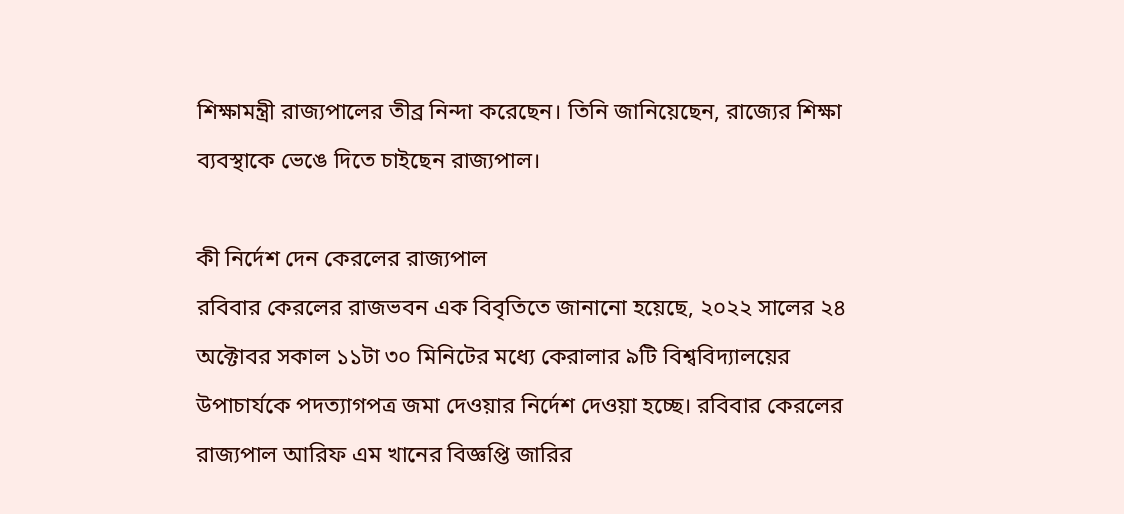শিক্ষামন্ত্রী রাজ্যপালের তীব্র নিন্দা করেছেন। তিনি জানিয়েছেন, রাজ্যের শিক্ষা ব্যবস্থাকে ভেঙে দিতে চাইছেন রাজ্যপাল।

কী নির্দেশ দেন কেরলের রাজ্যপাল
রবিবার কেরলের রাজভবন এক বিবৃতিতে জানানো হয়েছে, ২০২২ সালের ২৪ অক্টোবর সকাল ১১টা ৩০ মিনিটের মধ্যে কেরালার ৯টি বিশ্ববিদ্যালয়ের উপাচার্যকে পদত্যাগপত্র জমা দেওয়ার নির্দেশ দেওয়া হচ্ছে। রবিবার কেরলের রাজ্যপাল আরিফ এম খানের বিজ্ঞপ্তি জারির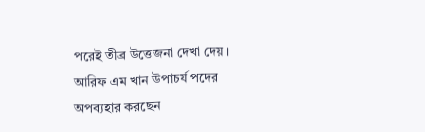পরেই তীব্র উত্তেজনা দেখা দেয়। আরিফ এম খান উপাচর্য পদের অপব্যহার করছেন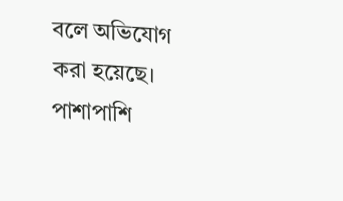বলে অভিযোগ করা হয়েছে। পাশাপাশি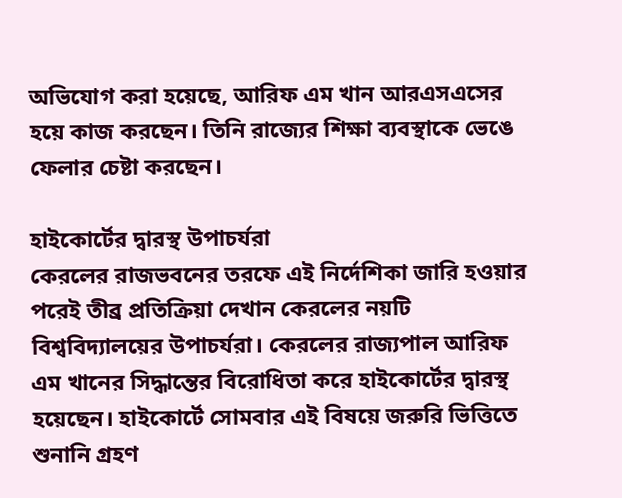অভিযোগ করা হয়েছে, আরিফ এম খান আরএসএসের হয়ে কাজ করছেন। তিনি রাজ্যের শিক্ষা ব্যবস্থাকে ভেঙে ফেলার চেষ্টা করছেন।

হাইকোর্টের দ্বারস্থ উপাচর্যরা
কেরলের রাজভবনের তরফে এই নির্দেশিকা জারি হওয়ার পরেই তীব্র প্রতিক্রিয়া দেখান কেরলের নয়টি বিশ্ববিদ্যালয়ের উপাচর্যরা। কেরলের রাজ্যপাল আরিফ এম খানের সিদ্ধান্তের বিরোধিতা করে হাইকোর্টের দ্বারস্থ হয়েছেন। হাইকোর্টে সোমবার এই বিষয়ে জরুরি ভিত্তিতে শুনানি গ্রহণ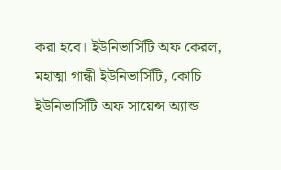করা হবে। ইউনিভার্সিটি অফ কেরল, মহাত্মা গান্ধী ইউনিভার্সিটি, কোচি ইউনিভার্সিটি অফ সায়েন্স অ্যান্ড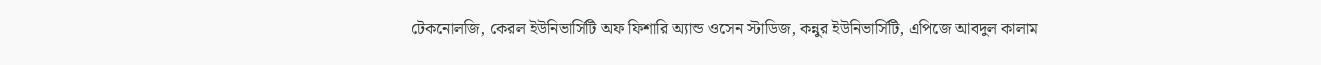টেকনোলজি, কেরল ইউনিভার্সিটি অফ ফিশারি অ্যান্ড ওসেন স্টাডিজ, কন্নুর ইউনিভার্সিটি, এপিজে আবদুল কালাম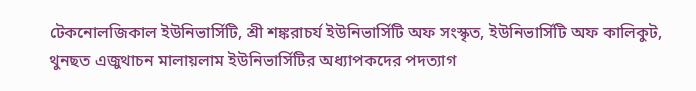টেকনোলজিকাল ইউনিভার্সিটি, শ্রী শঙ্করাচর্য ইউনিভার্সিটি অফ সংস্কৃত, ইউনিভার্সিটি অফ কালিকুট, থুনছত এজুথাচন মালায়লাম ইউনিভার্সিটির অধ্যাপকদের পদত্যাগ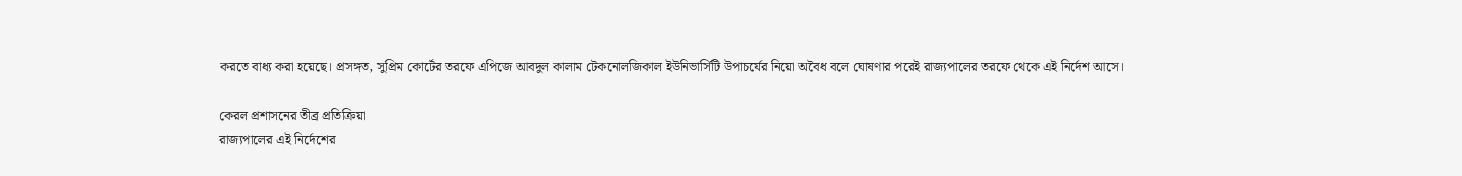করতে বাধ্য করা হয়েছে। প্রসঙ্গত, সুপ্রিম কোর্টের তরফে এপিজে আবদুল কালাম টেকনোলজিকাল ইউনিভার্সিটি উপাচর্যের নিয়ো অবৈধ বলে ঘোষণার পরেই রাজ্যপালের তরফে থেকে এই নির্দেশ আসে।

কেরল প্রশাসনের তীব্র প্রতিক্রিয়া
রাজ্যপালের এই নির্দেশের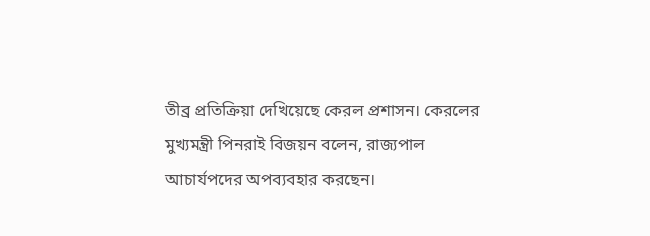তীব্র প্রতিক্রিয়া দেখিয়েছে কেরল প্রশাসন। কেরলের মুখ্যমন্ত্রী পিনরাই বিজয়ন বলেন, রাজ্যপাল আচার্যপদের অপব্যবহার করছেন।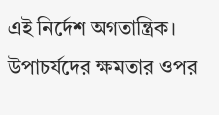এই নির্দেশ অগতান্ত্রিক। উপাচর্যদের ক্ষমতার ওপর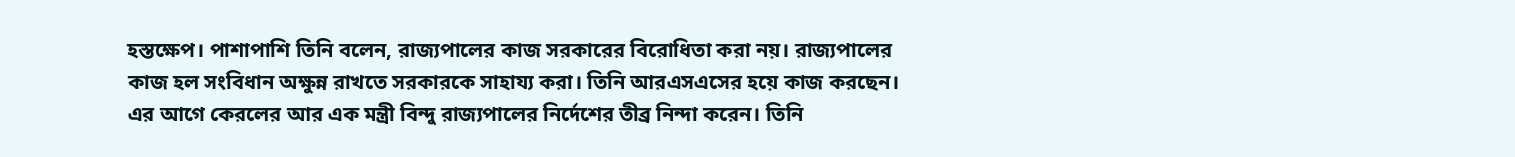হস্তক্ষেপ। পাশাপাশি তিনি বলেন, রাজ্যপালের কাজ সরকারের বিরোধিতা করা নয়। রাজ্যপালের কাজ হল সংবিধান অক্ষুন্ন রাখতে সরকারকে সাহায্য করা। তিনি আরএসএসের হয়ে কাজ করছেন। এর আগে কেরলের আর এক মন্ত্রী বিন্দু রাজ্যপালের নির্দেশের তীব্র নিন্দা করেন। তিনি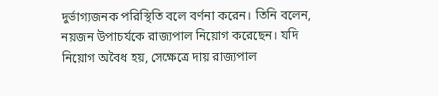দুর্ভাগ্যজনক পরিস্থিতি বলে বর্ণনা করেন। তিনি বলেন, নয়জন উপাচর্যকে রাজ্যপাল নিয়োগ করেছেন। যদি নিয়োগ অবৈধ হয়, সেক্ষেত্রে দায় রাজ্যপাল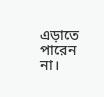এড়াতে পারেন না।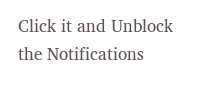Click it and Unblock the Notifications